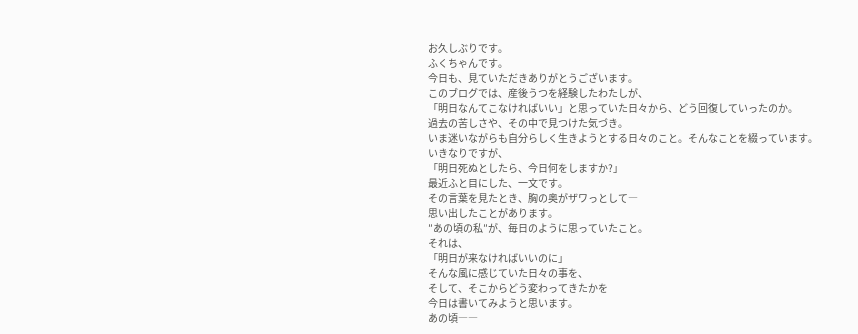お久しぶりです。
ふくちゃんです。
今日も、見ていただきありがとうございます。
このブログでは、産後うつを経験したわたしが、
「明日なんてこなければいい」と思っていた日々から、どう回復していったのか。
過去の苦しさや、その中で見つけた気づき。
いま迷いながらも自分らしく生きようとする日々のこと。そんなことを綴っています。
いきなりですが、
「明日死ぬとしたら、今日何をしますか?」
最近ふと目にした、一文です。
その言葉を見たとき、胸の奥がザワっとして―
思い出したことがあります。
″あの頃の私″が、毎日のように思っていたこと。
それは、
「明日が来なければいいのに」
そんな風に感じていた日々の事を、
そして、そこからどう変わってきたかを
今日は書いてみようと思います。
あの頃――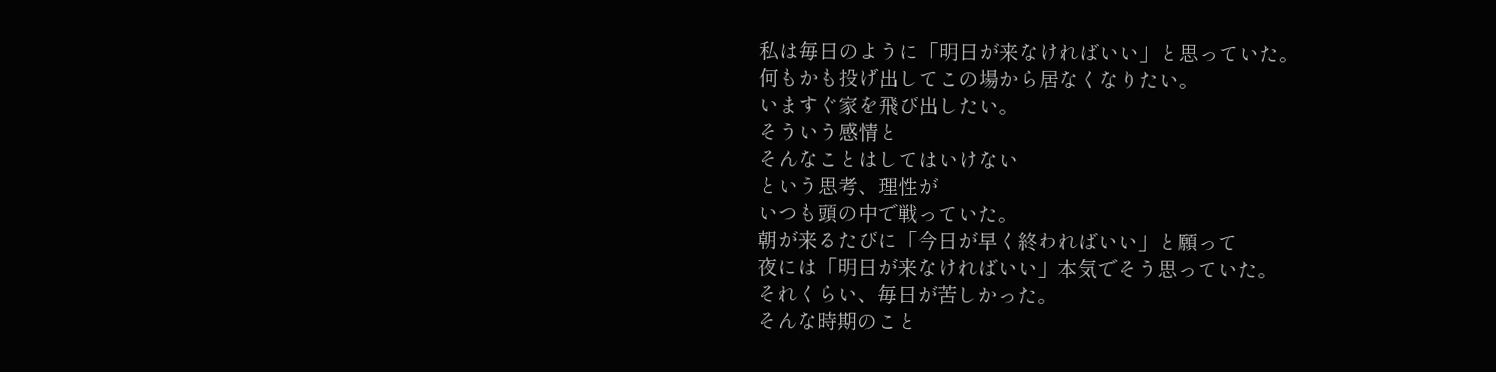私は毎日のように「明日が来なければいい」と思っていた。
何もかも投げ出してこの場から居なくなりたい。
いますぐ家を飛び出したい。
そういう感情と
そんなことはしてはいけない
という思考、理性が
いつも頭の中で戦っていた。
朝が来るたびに「今日が早く終わればいい」と願って
夜には「明日が来なければいい」本気でそう思っていた。
それくらい、毎日が苦しかった。
そんな時期のこと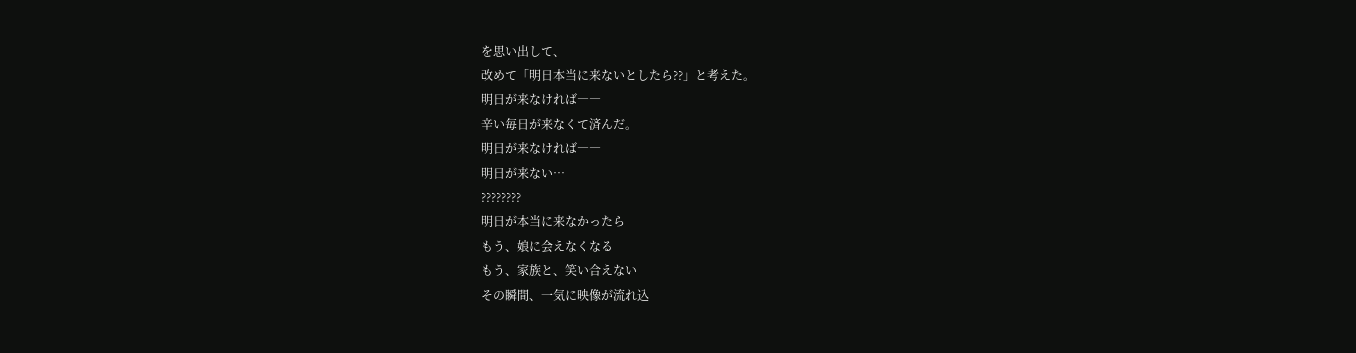を思い出して、
改めて「明日本当に来ないとしたら??」と考えた。
明日が来なければ――
辛い毎日が来なくて済んだ。
明日が来なければ――
明日が来ない…
????????
明日が本当に来なかったら
もう、娘に会えなくなる
もう、家族と、笑い合えない
その瞬間、一気に映像が流れ込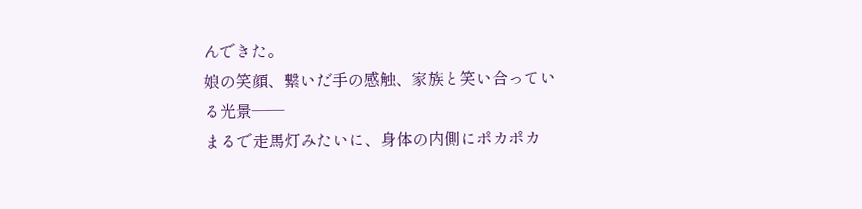んできた。
娘の笑顔、繋いだ手の感触、家族と笑い合っている光景――
まるで走馬灯みたいに、身体の内側にポカポカ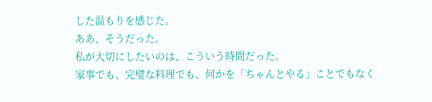した温もりを感じた。
ああ、そうだった。
私が大切にしたいのは、こういう時間だった。
家事でも、完璧な料理でも、何かを「ちゃんとやる」ことでもなく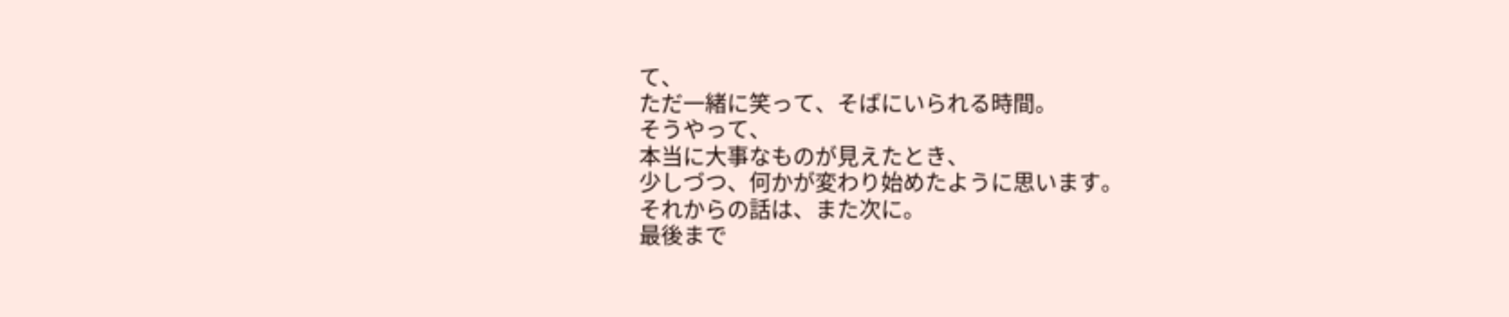て、
ただ一緒に笑って、そばにいられる時間。
そうやって、
本当に大事なものが見えたとき、
少しづつ、何かが変わり始めたように思います。
それからの話は、また次に。
最後まで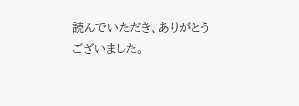読んでいただき、ありがとうございました。